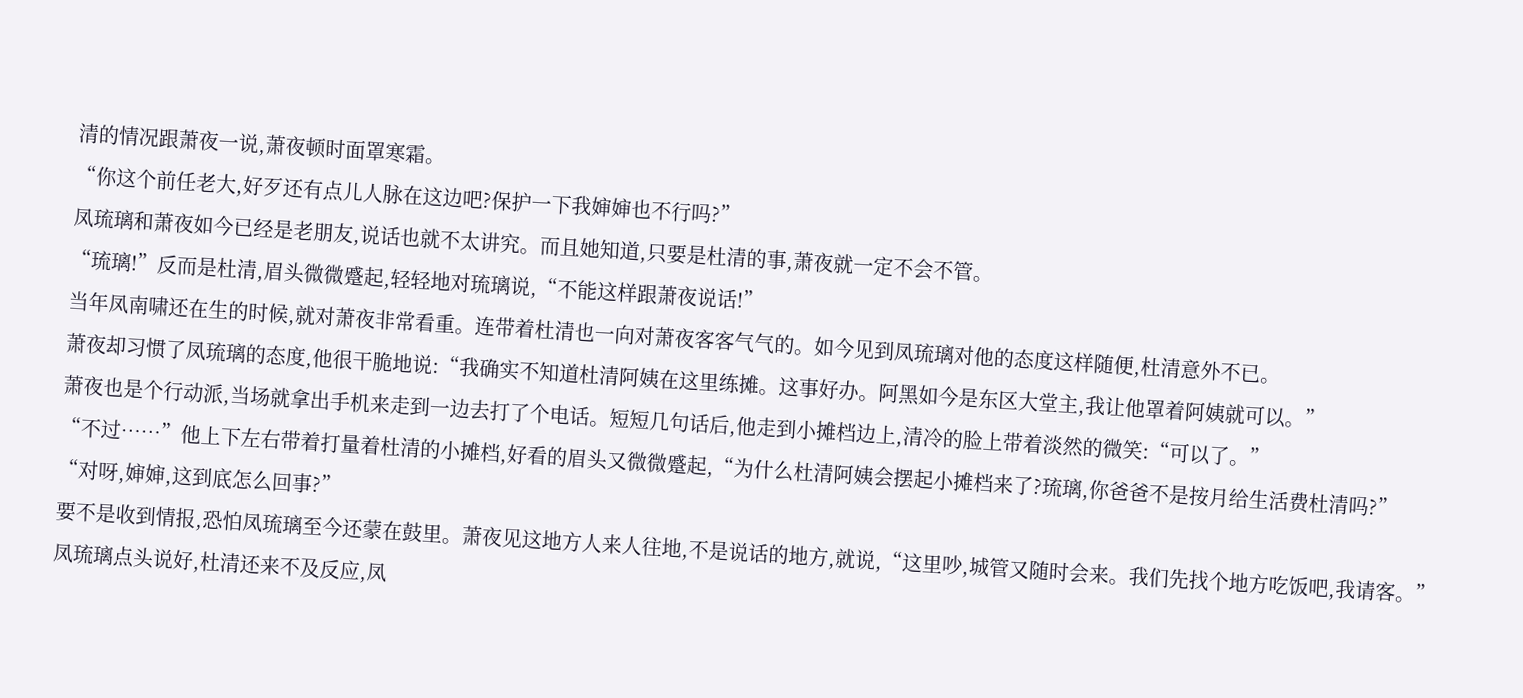清的情况跟萧夜一说,萧夜顿时面罩寒霜。
“你这个前任老大,好歹还有点儿人脉在这边吧?保护一下我婶婶也不行吗?”
凤琉璃和萧夜如今已经是老朋友,说话也就不太讲究。而且她知道,只要是杜清的事,萧夜就一定不会不管。
“琉璃!”反而是杜清,眉头微微蹙起,轻轻地对琉璃说,“不能这样跟萧夜说话!”
当年凤南啸还在生的时候,就对萧夜非常看重。连带着杜清也一向对萧夜客客气气的。如今见到凤琉璃对他的态度这样随便,杜清意外不已。
萧夜却习惯了凤琉璃的态度,他很干脆地说:“我确实不知道杜清阿姨在这里练摊。这事好办。阿黑如今是东区大堂主,我让他罩着阿姨就可以。”
萧夜也是个行动派,当场就拿出手机来走到一边去打了个电话。短短几句话后,他走到小摊档边上,清冷的脸上带着淡然的微笑:“可以了。”
“不过……”他上下左右带着打量着杜清的小摊档,好看的眉头又微微蹙起,“为什么杜清阿姨会摆起小摊档来了?琉璃,你爸爸不是按月给生活费杜清吗?”
“对呀,婶婶,这到底怎么回事?”
要不是收到情报,恐怕凤琉璃至今还蒙在鼓里。萧夜见这地方人来人往地,不是说话的地方,就说,“这里吵,城管又随时会来。我们先找个地方吃饭吧,我请客。”
凤琉璃点头说好,杜清还来不及反应,凤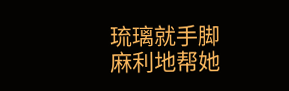琉璃就手脚麻利地帮她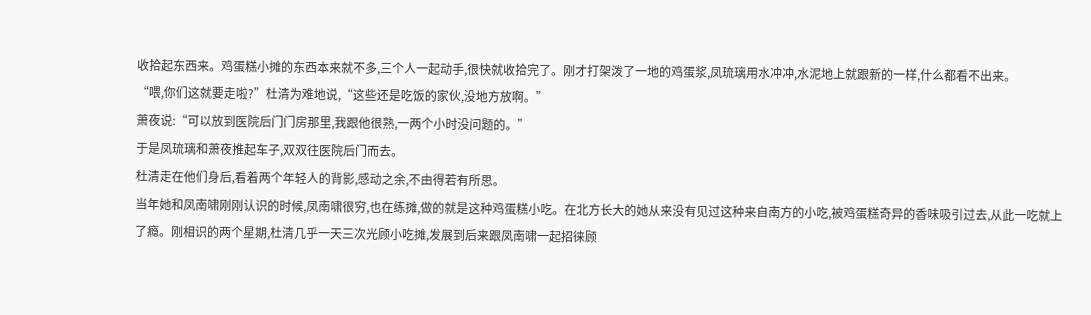收拾起东西来。鸡蛋糕小摊的东西本来就不多,三个人一起动手,很快就收拾完了。刚才打架泼了一地的鸡蛋浆,凤琉璃用水冲冲,水泥地上就跟新的一样,什么都看不出来。
“喂,你们这就要走啦?”杜清为难地说,“这些还是吃饭的家伙,没地方放啊。”
萧夜说:“可以放到医院后门门房那里,我跟他很熟,一两个小时没问题的。”
于是凤琉璃和萧夜推起车子,双双往医院后门而去。
杜清走在他们身后,看着两个年轻人的背影,感动之余,不由得若有所思。
当年她和凤南啸刚刚认识的时候,凤南啸很穷,也在练摊,做的就是这种鸡蛋糕小吃。在北方长大的她从来没有见过这种来自南方的小吃,被鸡蛋糕奇异的香味吸引过去,从此一吃就上了瘾。刚相识的两个星期,杜清几乎一天三次光顾小吃摊,发展到后来跟凤南啸一起招徕顾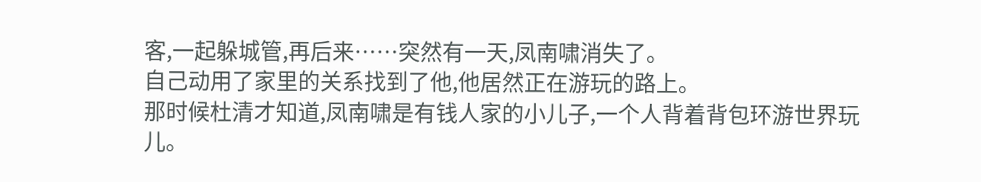客,一起躲城管,再后来……突然有一天,凤南啸消失了。
自己动用了家里的关系找到了他,他居然正在游玩的路上。
那时候杜清才知道,凤南啸是有钱人家的小儿子,一个人背着背包环游世界玩儿。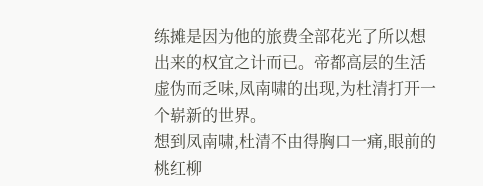练摊是因为他的旅费全部花光了所以想出来的权宜之计而已。帝都高层的生活虚伪而乏味,凤南啸的出现,为杜清打开一个崭新的世界。
想到凤南啸,杜清不由得胸口一痛,眼前的桃红柳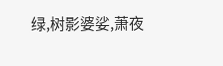绿,树影婆娑,萧夜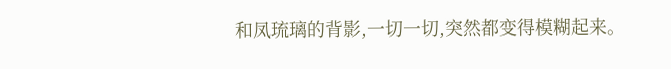和凤琉璃的背影,一切一切,突然都变得模糊起来。